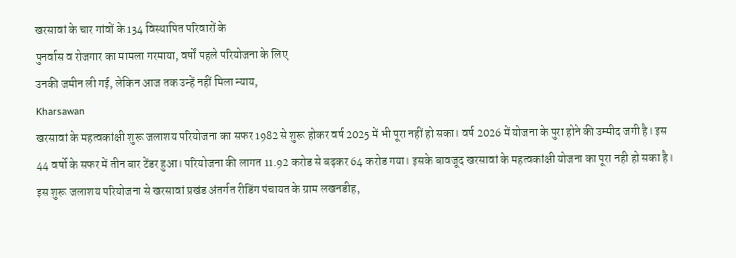खरसावां के चार गांवों के 134 विस्थापित परिवारों के
पुनर्वास व रोजगार का मामला गरमाया, वर्षों पहले परियोजना के लिए
उनकी जमीन ली गई, लेकिन आज तक उन्हें नहीं मिला न्याय,
Kharsawan
खरसावां के महत्वकांक्षी शुरू जलाशय परियोजना का सफर 1982 से शुरू होकर वर्ष 2025 में भी पूरा नहीं हो सका। वर्ष 2026 में योजना के पुरा होने की उम्मीद जगी है। इस 44 वर्षो के सफर में तीन बार टेंडर हुआ। परियोजना की लागत 11.92 करोड से बढ़कर 64 करोड गया। इसके बावजूद खरसावां के महत्वकांक्षी योजना का पूरा नही हो सका है। इस शुरू जलाशय परियोजना से खरसावां प्रखंड अंतर्गत रीडिंग पंचायत के ग्राम लखनडीह,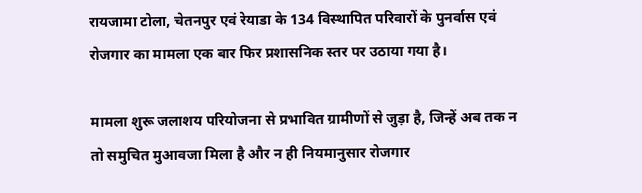रायजामा टोला, चेतनपुर एवं रेयाडा के 134 विस्थापित परिवारों के पुनर्वास एवं रोजगार का मामला एक बार फिर प्रशासनिक स्तर पर उठाया गया है।

मामला शुरू जलाशय परियोजना से प्रभावित ग्रामीणों से जुड़ा है, जिन्हें अब तक न तो समुचित मुआवजा मिला है और न ही नियमानुसार रोजगार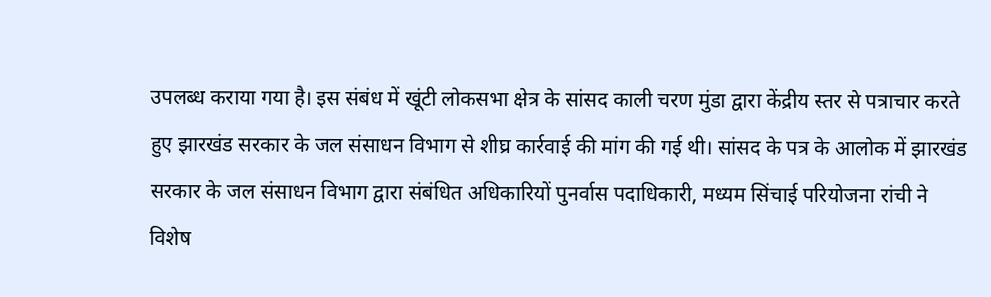उपलब्ध कराया गया है। इस संबंध में खूंटी लोकसभा क्षेत्र के सांसद काली चरण मुंडा द्वारा केंद्रीय स्तर से पत्राचार करते हुए झारखंड सरकार के जल संसाधन विभाग से शीघ्र कार्रवाई की मांग की गई थी। सांसद के पत्र के आलोक में झारखंड सरकार के जल संसाधन विभाग द्वारा संबंधित अधिकारियों पुनर्वास पदाधिकारी, मध्यम सिंचाई परियोजना रांची ने विशेष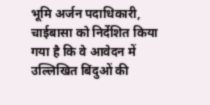भूमि अर्जन पदाधिकारी, चाईबासा को निर्देशित किया गया है कि वे आवेदन में उल्लिखित बिंदुओं की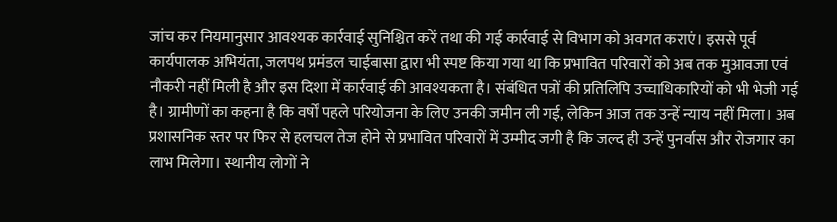जांच कर नियमानुसार आवश्यक कार्रवाई सुनिश्चित करें तथा की गई कार्रवाई से विभाग को अवगत कराएं। इससे पूर्व कार्यपालक अभियंता, जलपथ प्रमंडल चाईबासा द्वारा भी स्पष्ट किया गया था कि प्रभावित परिवारों को अब तक मुआवजा एवं नौकरी नहीं मिली है और इस दिशा में कार्रवाई की आवश्यकता है। संबंधित पत्रों की प्रतिलिपि उच्चाधिकारियों को भी भेजी गई है। ग्रामीणों का कहना है कि वर्षों पहले परियोजना के लिए उनकी जमीन ली गई, लेकिन आज तक उन्हें न्याय नहीं मिला। अब प्रशासनिक स्तर पर फिर से हलचल तेज होने से प्रभावित परिवारों में उम्मीद जगी है कि जल्द ही उन्हें पुनर्वास और रोजगार का लाभ मिलेगा। स्थानीय लोगों ने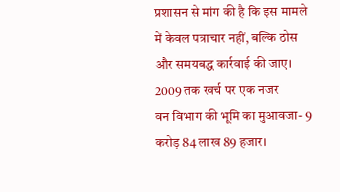प्रशासन से मांग की है कि इस मामले में केवल पत्राचार नहीं, बल्कि ठोस और समयबद्ध कार्रवाई की जाए।
2009 तक खर्च पर एक नजर
वन विभाग की भूमि का मुआवजा- 9 करोड़ 84 लाख 89 हजार।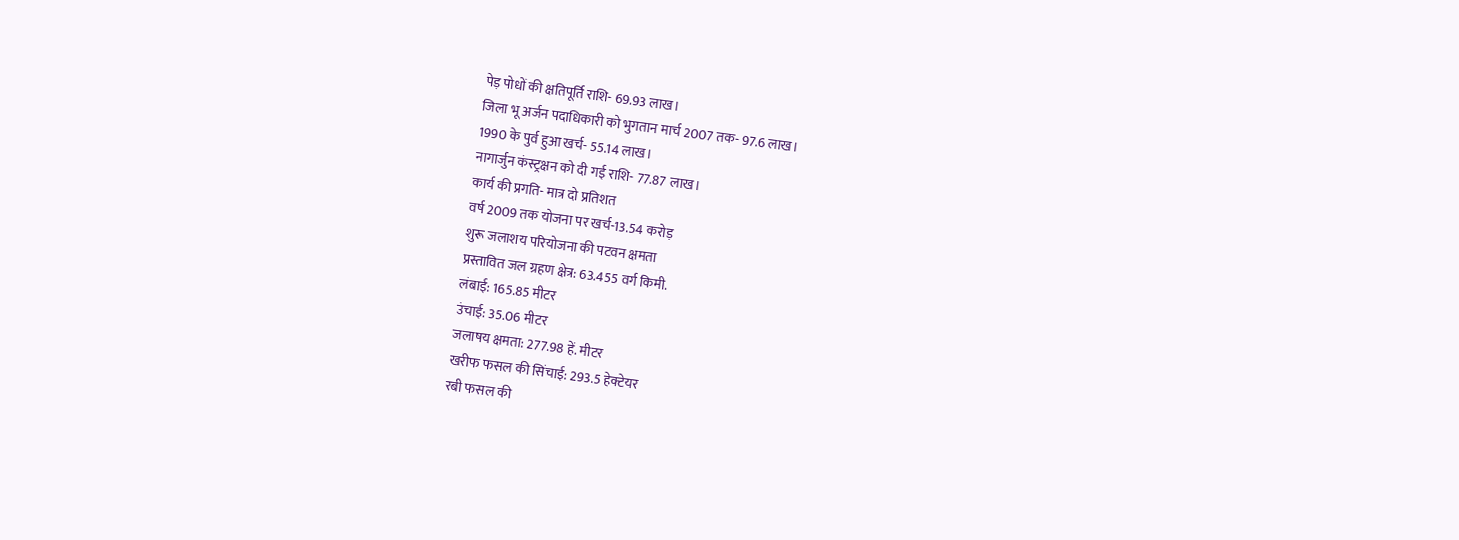पेड़ पोधों की क्षतिपूर्ति राशि- 69.93 लाख।
जिला भू अर्जन पदाधिकारी को भुगतान मार्च 2007 तक- 97.6 लाख।
1990 के पुर्व हुआ खर्च- 55.14 लाख।
नागार्जुन कंस्ट्रक्षन को दी गई राशि- 77.87 लाख।
कार्य की प्रगति- मात्र दो प्रतिशत
वर्ष 2009 तक योजना पर खर्च-13.54 करोड़
शुरू जलाशय परियोजना की पटवन क्षमता
प्रस्तावित जल ग्रहण क्षेत्र: 63.455 वर्ग किमी.
लंबाई: 165.85 मीटर
उंचाई: 35.06 मीटर
जलाषय क्षमता: 277.98 हें. मीटर
खरीफ फसल की सिंचाई: 293.5 हेक्टेयर
रबी फसल की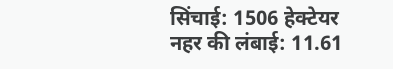सिंचाई: 1506 हेक्टेयर
नहर की लंबाई: 11.61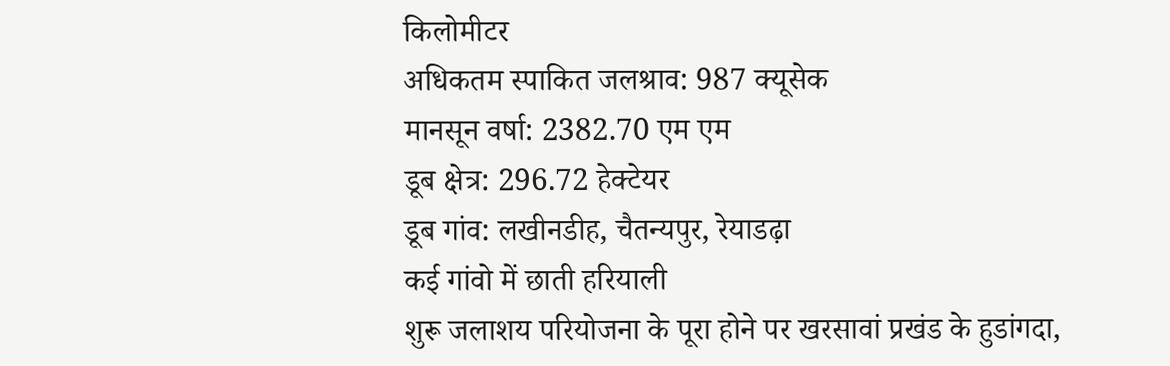किलोमीटर
अधिकतम स्पाकित जलश्राव: 987 क्यूसेक
मानसून वर्षा: 2382.70 एम एम
डूब क्षेत्र: 296.72 हेक्टेयर
डूब गांव: लखीनडीह, चैतन्यपुर, रेयाडढ़ा
कई गांवो में छाती हरियाली
शुरू जलाशय परियोजना के पूरा होने पर खरसावां प्रखंड के हुडांगदा,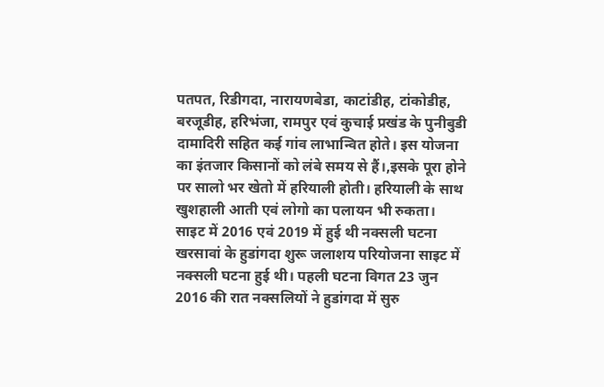पतपत, रिडीगदा, नारायणबेडा, काटांडीह, टांकोडीह, बरजूडीह, हरिभंजा, रामपुर एवं कुचाई प्रखंड के पुनीबुडी दामादिरी सहित कई गांव लाभान्वित होते। इस योजना का इंतजार किसानों को लंबे समय से हैं।,इसके पूरा होने पर सालो भर खेतो में हरियाली होती। हरियाली के साथ खुशहाली आती एवं लोगो का पलायन भी रुकता।
साइट में 2016 एवं 2019 में हुई थी नक्सली घटना
खरसावां के हुडांगदा शुरू जलाशय परियोजना साइट में नक्सली घटना हुई थी। पहली घटना विगत 23 जुन 2016 की रात नक्सलियों ने हुडांगदा में सुरु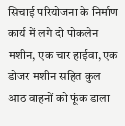सिचाई परियोजना के निर्माण कार्य में लगे दो पोकलेन मशीन, एक चार हाईवा, एक डोजर मशीन सहित कुल आठ वाहनों को फूंक डाला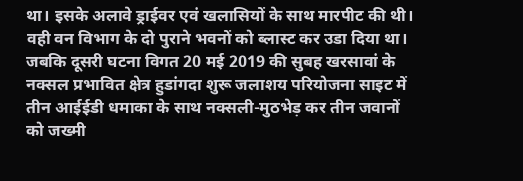था। इसके अलावे ड्राईवर एवं खलासियों के साथ मारपीट की थी। वही वन विभाग के दो पुराने भवनों को ब्लास्ट कर उडा दिया था। जबकि दूसरी घटना विगत 20 मई 2019 की सुबह खरसावां के नक्सल प्रभावित क्षेत्र हुडांगदा शुरू जलाशय परियोजना साइट में तीन आईईडी धमाका के साथ नक्सली-मुठभेड़ कर तीन जवानों को जख्मी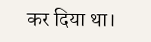कर दिया था।